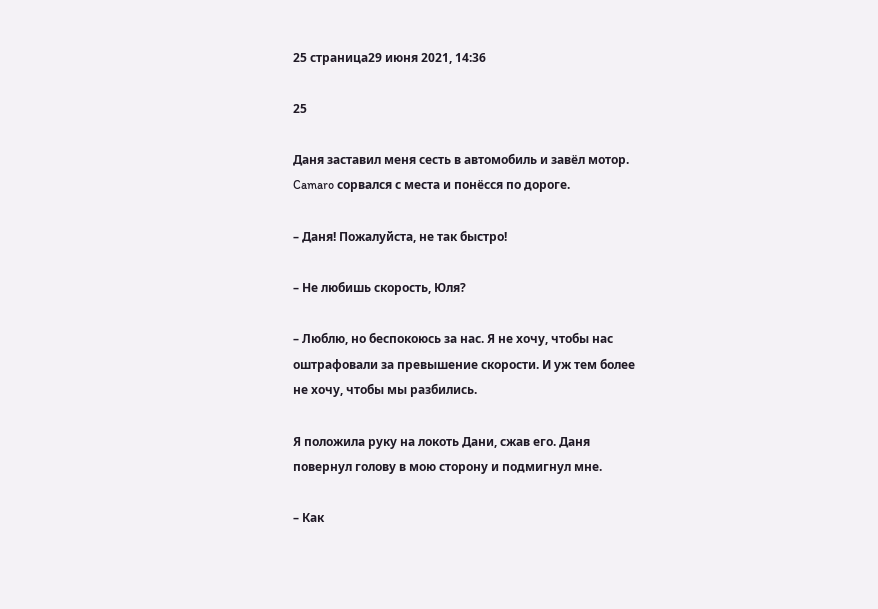25 страница29 июня 2021, 14:36

25

Даня заставил меня сесть в автомобиль и завёл мотор. Camaro сорвался с места и понёсся по дороге.

– Даня! Пожалуйста, не так быстро!

– Не любишь скорость, Юля?

– Люблю, но беспокоюсь за нас. Я не хочу, чтобы нас оштрафовали за превышение скорости. И уж тем более не хочу, чтобы мы разбились.

Я положила руку на локоть Дани, сжав его. Даня повернул голову в мою сторону и подмигнул мне.

– Как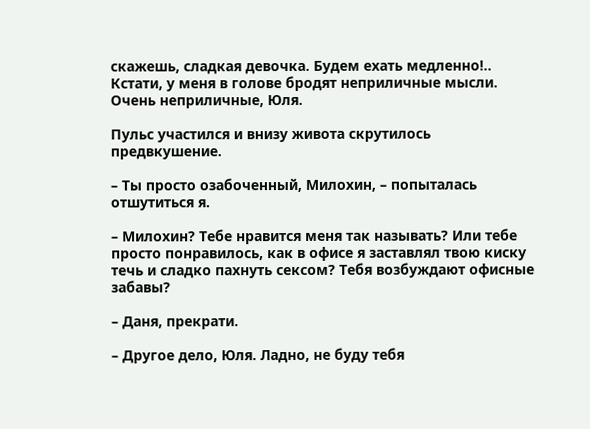скажешь, сладкая девочка. Будем ехать медленно!.. Кстати, у меня в голове бродят неприличные мысли. Очень неприличные, Юля.

Пульс участился и внизу живота скрутилось предвкушение.

– Ты просто озабоченный, Милохин, – попыталась отшутиться я.

– Милохин? Тебе нравится меня так называть? Или тебе просто понравилось, как в офисе я заставлял твою киску течь и сладко пахнуть сексом? Тебя возбуждают офисные забавы?

– Даня, прекрати.

– Другое дело, Юля. Ладно, не буду тебя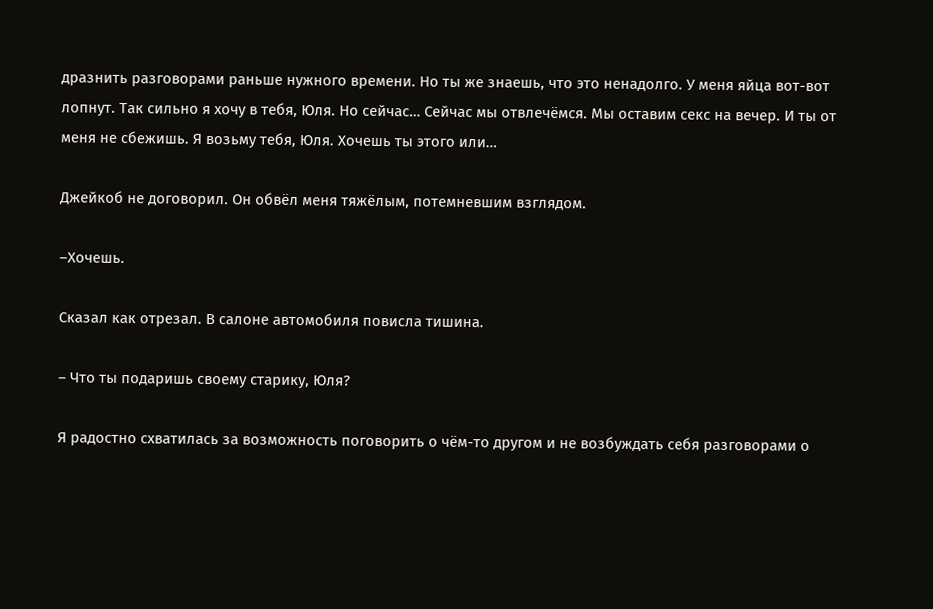дразнить разговорами раньше нужного времени. Но ты же знаешь, что это ненадолго. У меня яйца вот-вот лопнут. Так сильно я хочу в тебя, Юля. Но сейчас… Сейчас мы отвлечёмся. Мы оставим секс на вечер. И ты от меня не сбежишь. Я возьму тебя, Юля. Хочешь ты этого или…

Джейкоб не договорил. Он обвёл меня тяжёлым, потемневшим взглядом.

–Хочешь.

Сказал как отрезал. В салоне автомобиля повисла тишина.

– Что ты подаришь своему старику, Юля?

Я радостно схватилась за возможность поговорить о чём-то другом и не возбуждать себя разговорами о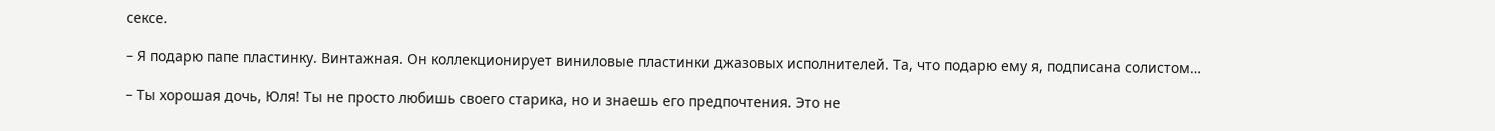сексе.

– Я подарю папе пластинку. Винтажная. Он коллекционирует виниловые пластинки джазовых исполнителей. Та, что подарю ему я, подписана солистом…

– Ты хорошая дочь, Юля! Ты не просто любишь своего старика, но и знаешь его предпочтения. Это не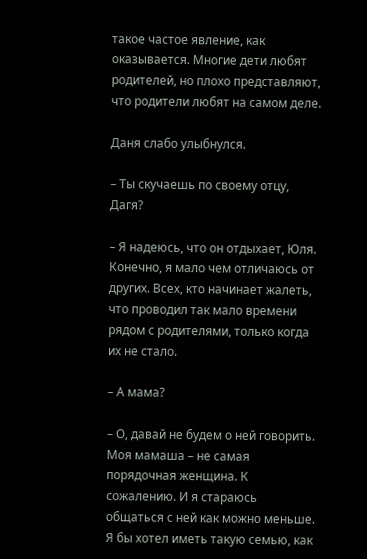такое частое явление, как оказывается. Многие дети любят родителей, но плохо представляют, что родители любят на самом деле.

Даня слабо улыбнулся.

– Ты скучаешь по своему отцу, Дагя?

– Я надеюсь, что он отдыхает, Юля. Конечно, я мало чем отличаюсь от других. Всех, кто начинает жалеть, что проводил так мало времени рядом с родителями, только когда их не стало.

– А мама?

– О, давай не будем о ней говорить. Моя мамаша – не самая порядочная женщина. К сожалению. И я стараюсь общаться с ней как можно меньше. Я бы хотел иметь такую семью, как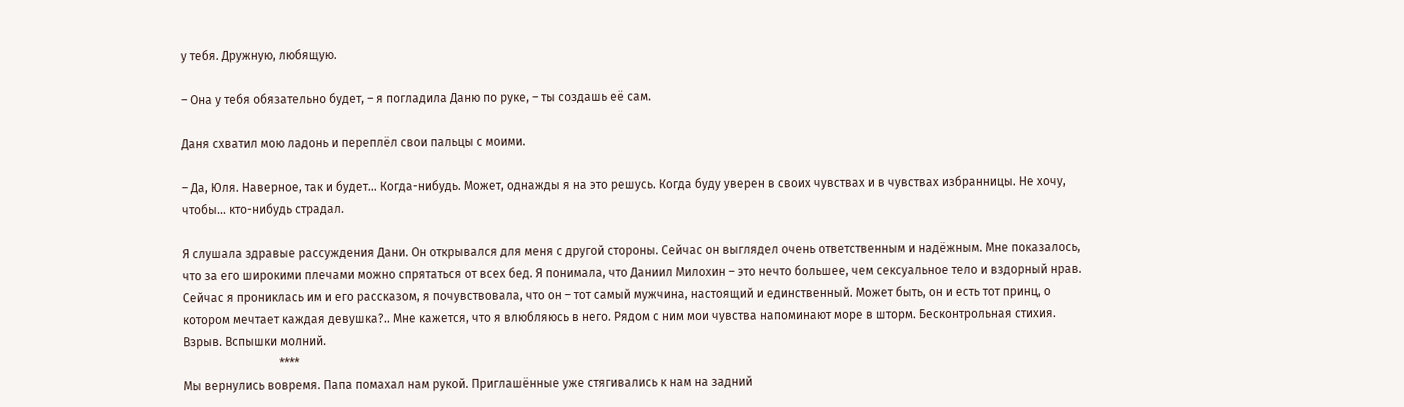у тебя. Дружную, любящую.

– Она у тебя обязательно будет, – я погладила Даню по руке, – ты создашь её сам.

Даня схватил мою ладонь и переплёл свои пальцы с моими.

– Да, Юля. Наверное, так и будет… Когда-нибудь. Может, однажды я на это решусь. Когда буду уверен в своих чувствах и в чувствах избранницы. Не хочу, чтобы… кто-нибудь страдал.

Я слушала здравые рассуждения Дани. Он открывался для меня с другой стороны. Сейчас он выглядел очень ответственным и надёжным. Мне показалось, что за его широкими плечами можно спрятаться от всех бед. Я понимала, что Даниил Милохин – это нечто большее, чем сексуальное тело и вздорный нрав. Сейчас я прониклась им и его рассказом, я почувствовала, что он – тот самый мужчина, настоящий и единственный. Может быть, он и есть тот принц, о котором мечтает каждая девушка?.. Мне кажется, что я влюбляюсь в него. Рядом с ним мои чувства напоминают море в шторм. Бесконтрольная стихия. Взрыв. Вспышки молний.
                                ****
Мы вернулись вовремя. Папа помахал нам рукой. Приглашённые уже стягивались к нам на задний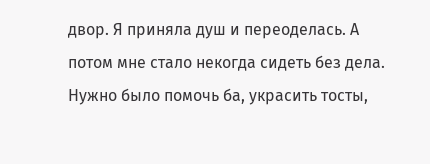двор. Я приняла душ и переоделась. А потом мне стало некогда сидеть без дела. Нужно было помочь ба, украсить тосты,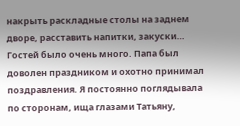накрыть раскладные столы на заднем дворе, расставить напитки, закуски… Гостей было очень много. Папа был доволен праздником и охотно принимал поздравления. Я постоянно поглядывала по сторонам, ища глазами Татьяну,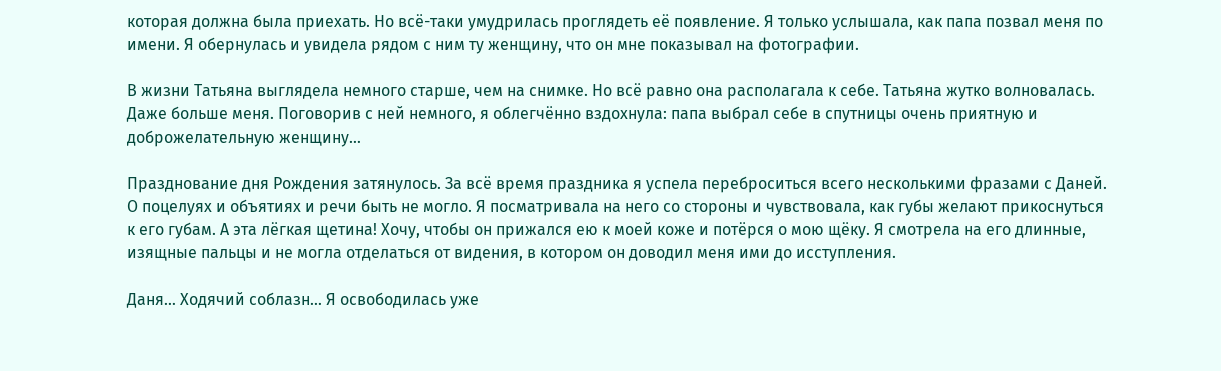которая должна была приехать. Но всё-таки умудрилась проглядеть её появление. Я только услышала, как папа позвал меня по имени. Я обернулась и увидела рядом с ним ту женщину, что он мне показывал на фотографии.

В жизни Татьяна выглядела немного старше, чем на снимке. Но всё равно она располагала к себе. Татьяна жутко волновалась. Даже больше меня. Поговорив с ней немного, я облегчённо вздохнула: папа выбрал себе в спутницы очень приятную и доброжелательную женщину…

Празднование дня Рождения затянулось. За всё время праздника я успела переброситься всего несколькими фразами с Даней. О поцелуях и объятиях и речи быть не могло. Я посматривала на него со стороны и чувствовала, как губы желают прикоснуться к его губам. А эта лёгкая щетина! Хочу, чтобы он прижался ею к моей коже и потёрся о мою щёку. Я смотрела на его длинные, изящные пальцы и не могла отделаться от видения, в котором он доводил меня ими до исступления.

Даня… Ходячий соблазн… Я освободилась уже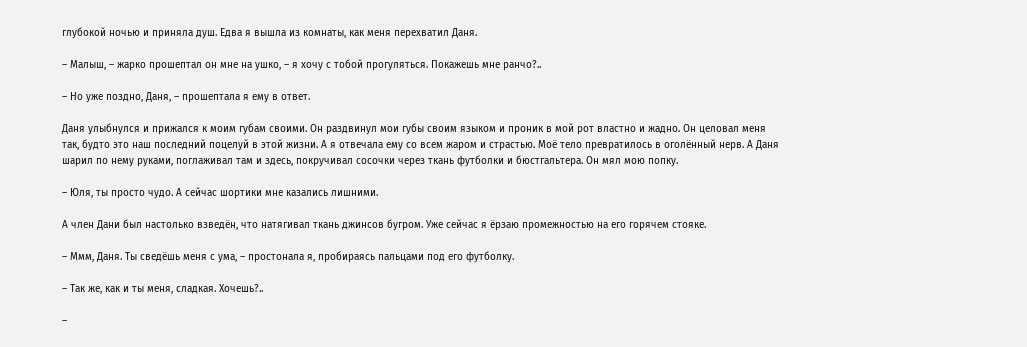глубокой ночью и приняла душ. Едва я вышла из комнаты, как меня перехватил Даня.

– Малыш, – жарко прошептал он мне на ушко, – я хочу с тобой прогуляться. Покажешь мне ранчо?..

– Но уже поздно, Даня, – прошептала я ему в ответ.

Даня улыбнулся и прижался к моим губам своими. Он раздвинул мои губы своим языком и проник в мой рот властно и жадно. Он целовал меня так, будто это наш последний поцелуй в этой жизни. А я отвечала ему со всем жаром и страстью. Моё тело превратилось в оголённый нерв. А Даня шарил по нему руками, поглаживал там и здесь, покручивал сосочки через ткань футболки и бюстгальтера. Он мял мою попку.

– Юля, ты просто чудо. А сейчас шортики мне казались лишними.

А член Дани был настолько взведён, что натягивал ткань джинсов бугром. Уже сейчас я ёрзаю промежностью на его горячем стояке.

– Ммм, Даня. Ты сведёшь меня с ума, – простонала я, пробираясь пальцами под его футболку.

– Так же, как и ты меня, сладкая. Хочешь?..

–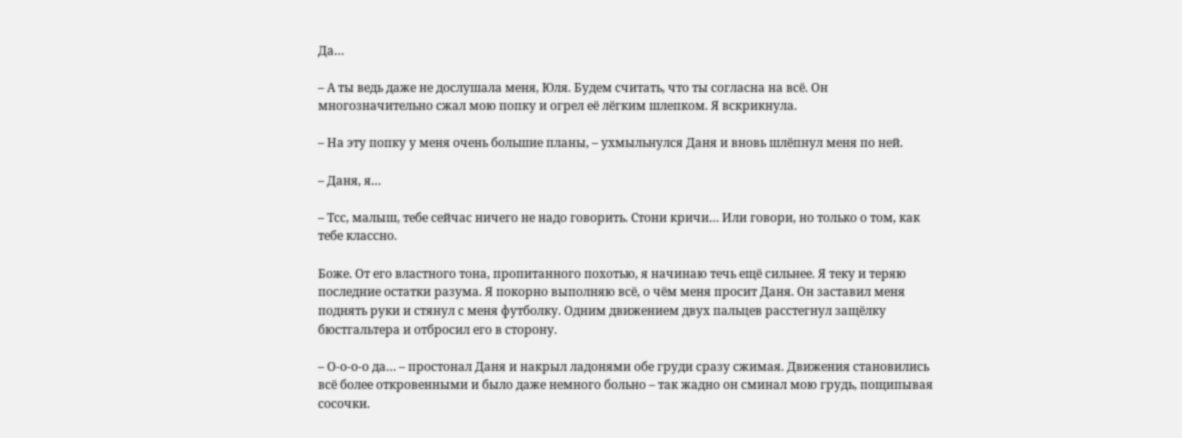Да…

– А ты ведь даже не дослушала меня, Юля. Будем считать, что ты согласна на всё. Он многозначительно сжал мою попку и огрел её лёгким шлепком. Я вскрикнула.

– На эту попку у меня очень большие планы, – ухмыльнулся Даня и вновь шлёпнул меня по ней.

– Даня, я…

– Тсс, малыш, тебе сейчас ничего не надо говорить. Стони кричи… Или говори, но только о том, как тебе классно.

Боже. От его властного тона, пропитанного похотью, я начинаю течь ещё сильнее. Я теку и теряю последние остатки разума. Я покорно выполняю всё, о чём меня просит Даня. Он заставил меня поднять руки и стянул с меня футболку. Одним движением двух пальцев расстегнул защёлку бюстгальтера и отбросил его в сторону.

– О-о-о-о да… – простонал Даня и накрыл ладонями обе груди сразу сжимая. Движения становились всё более откровенными и было даже немного больно – так жадно он сминал мою грудь, пощипывая сосочки.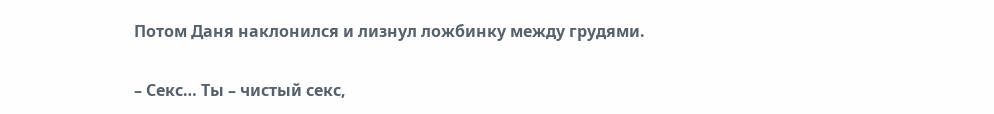Потом Даня наклонился и лизнул ложбинку между грудями.

– Секс… Ты – чистый секс,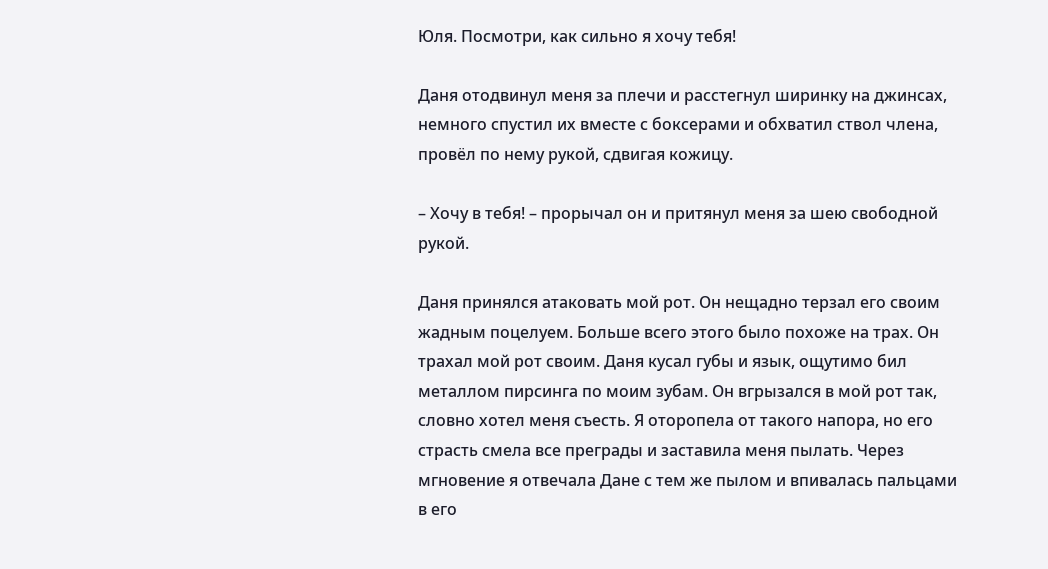Юля. Посмотри, как сильно я хочу тебя!

Даня отодвинул меня за плечи и расстегнул ширинку на джинсах, немного спустил их вместе с боксерами и обхватил ствол члена, провёл по нему рукой, сдвигая кожицу.

– Хочу в тебя! – прорычал он и притянул меня за шею свободной рукой.

Даня принялся атаковать мой рот. Он нещадно терзал его своим жадным поцелуем. Больше всего этого было похоже на трах. Он трахал мой рот своим. Даня кусал губы и язык, ощутимо бил металлом пирсинга по моим зубам. Он вгрызался в мой рот так, словно хотел меня съесть. Я оторопела от такого напора, но его страсть смела все преграды и заставила меня пылать. Через мгновение я отвечала Дане с тем же пылом и впивалась пальцами в его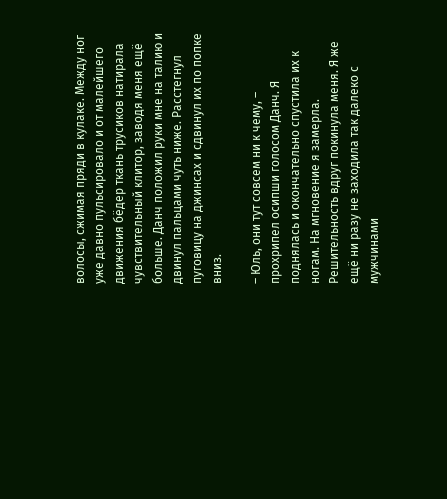волосы, сжимая пряди в кулаке. Между ног уже давно пульсировало и от малейшего движения бёдер ткань трусиков натирала чувствительный клитор, заводя меня ещё больше. Данч положил руки мне на талию и двинул пальцами чуть ниже. Расстегнул пуговицу на джинсах и сдвинул их по попке вниз.

– Юль, они тут совсем ни к чему, – прохрипел осипши голосом Данч. Я поднялась и окончательно спустила их к ногам. На мгновение я замерла. Решительность вдруг покинула меня. Я же ещё ни разу не заходила так далеко с мужчинами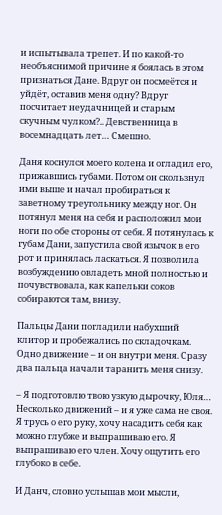и испытывала трепет. И по какой-то необъяснимой причине я боялась в этом признаться Дане. Вдруг он посмеётся и уйдёт, оставив меня одну? Вдруг посчитает неудачницей и старым скучным чулком?.. Девственница в восемнадцать лет… Смешно.

Даня коснулся моего колена и огладил его, прижавшись губами. Потом он скользнул ими выше и начал пробираться к заветному треугольнику между ног. Он потянул меня на себя и расположил мои ноги по обе стороны от себя. Я потянулась к губам Дани, запустила свой язычок в его рот и принялась ласкаться. Я позволила возбуждению овладеть мной полностью и почувствовала, как капельки соков собираются там, внизу.

Пальцы Дани погладили набухший клитор и пробежались по складочкам. Одно движение – и он внутри меня. Сразу два пальца начали таранить меня снизу.

– Я подготовлю твою узкую дырочку, Юля… Несколько движений – и я уже сама не своя. Я трусь о его руку, хочу насадить себя как можно глубже и выпрашиваю его. Я выпрашиваю его член. Хочу ощутить его глубоко в себе.

И Данч, словно услышав мои мысли,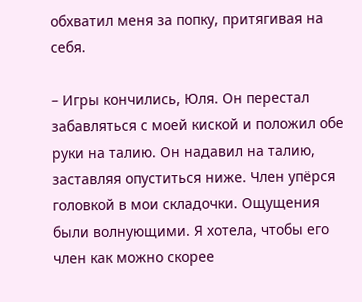обхватил меня за попку, притягивая на себя.

– Игры кончились, Юля. Он перестал забавляться с моей киской и положил обе руки на талию. Он надавил на талию, заставляя опуститься ниже. Член упёрся головкой в мои складочки. Ощущения были волнующими. Я хотела, чтобы его член как можно скорее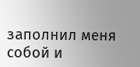заполнил меня собой и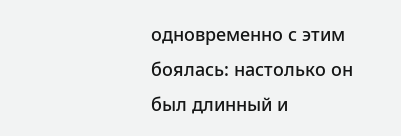одновременно с этим боялась: настолько он был длинный и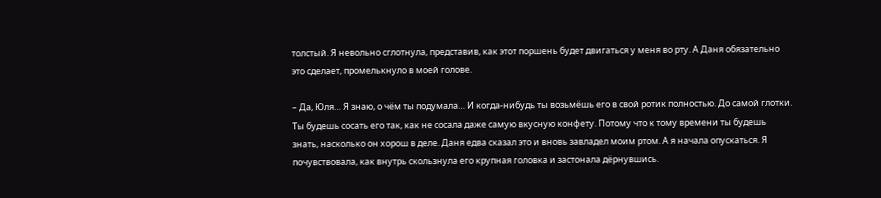толстый. Я невольно сглотнула, представив, как этот поршень будет двигаться у меня во рту. А Даня обязательно это сделает, промелькнуло в моей голове.

– Да, Юля… Я знаю, о чём ты подумала… И когда-нибудь ты возьмёшь его в свой ротик полностью. До самой глотки. Ты будешь сосать его так, как не сосала даже самую вкусную конфету. Потому что к тому времени ты будешь знать, насколько он хорош в деле. Даня едва сказал это и вновь завладел моим ртом. А я начала опускаться. Я почувствовала, как внутрь скользнула его крупная головка и застонала дёрнувшись.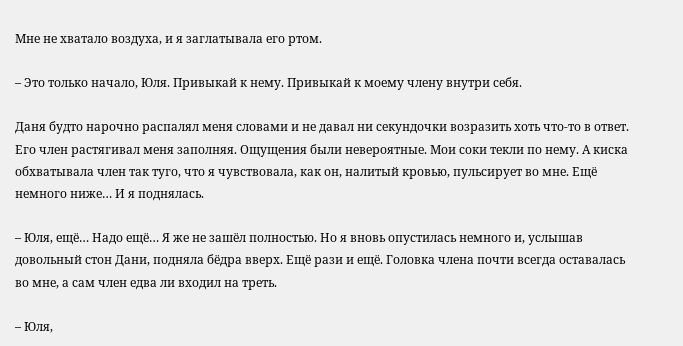Мне не хватало воздуха, и я заглатывала его ртом.

– Это только начало, Юля. Привыкай к нему. Привыкай к моему члену внутри себя.

Даня будто нарочно распалял меня словами и не давал ни секундочки возразить хоть что-то в ответ. Его член растягивал меня заполняя. Ощущения были невероятные. Мои соки текли по нему. А киска обхватывала член так туго, что я чувствовала, как он, налитый кровью, пульсирует во мне. Ещё немного ниже… И я поднялась.

– Юля, ещё… Надо ещё… Я же не зашёл полностью. Но я вновь опустилась немного и, услышав довольный стон Дани, подняла бёдра вверх. Ещё рази и ещё. Головка члена почти всегда оставалась во мне, а сам член едва ли входил на треть.

– Юля,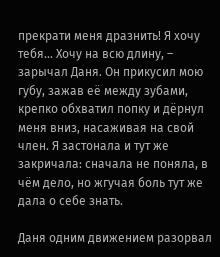прекрати меня дразнить! Я хочу тебя… Хочу на всю длину, – зарычал Даня. Он прикусил мою губу, зажав её между зубами, крепко обхватил попку и дёрнул меня вниз, насаживая на свой член. Я застонала и тут же закричала: сначала не поняла, в чём дело, но жгучая боль тут же дала о себе знать.

Даня одним движением разорвал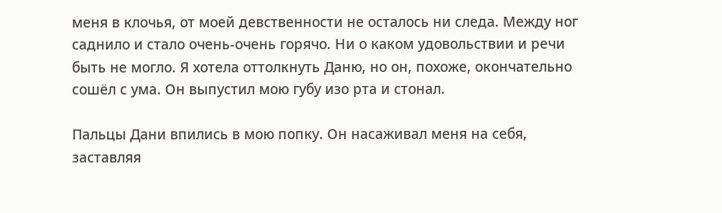меня в клочья, от моей девственности не осталось ни следа. Между ног саднило и стало очень-очень горячо. Ни о каком удовольствии и речи быть не могло. Я хотела оттолкнуть Даню, но он, похоже, окончательно сошёл с ума. Он выпустил мою губу изо рта и стонал.

Пальцы Дани впились в мою попку. Он насаживал меня на себя, заставляя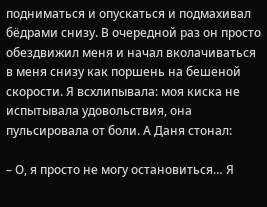подниматься и опускаться и подмахивал бёдрами снизу. В очередной раз он просто обездвижил меня и начал вколачиваться в меня снизу как поршень на бешеной скорости. Я всхлипывала: моя киска не испытывала удовольствия, она пульсировала от боли. А Даня стонал:

– О, я просто не могу остановиться… Я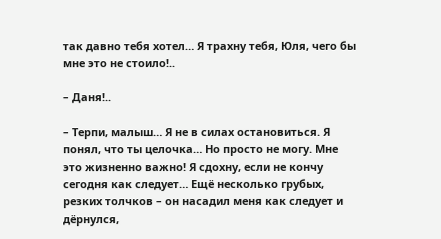так давно тебя хотел… Я трахну тебя, Юля, чего бы мне это не стоило!..

– Даня!..

– Терпи, малыш… Я не в силах остановиться. Я понял, что ты целочка… Но просто не могу. Мне это жизненно важно! Я сдохну, если не кончу сегодня как следует… Ещё несколько грубых, резких толчков – он насадил меня как следует и дёрнулся,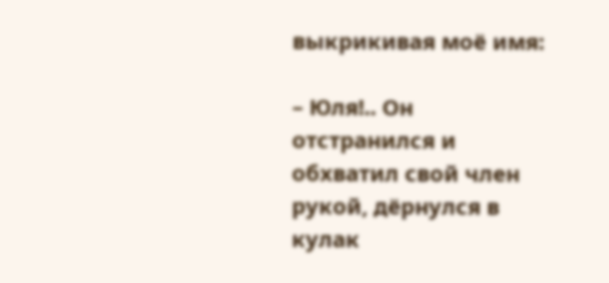выкрикивая моё имя:

– Юля!.. Он отстранился и обхватил свой член рукой, дёрнулся в кулак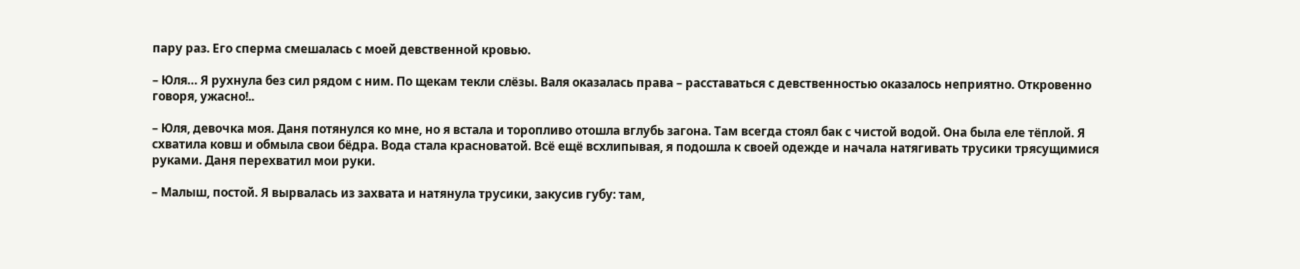пару раз. Его сперма смешалась с моей девственной кровью.

– Юля… Я рухнула без сил рядом с ним. По щекам текли слёзы. Валя оказалась права – расставаться с девственностью оказалось неприятно. Откровенно говоря, ужасно!..

– Юля, девочка моя. Даня потянулся ко мне, но я встала и торопливо отошла вглубь загона. Там всегда стоял бак с чистой водой. Она была еле тёплой. Я схватила ковш и обмыла свои бёдра. Вода стала красноватой. Всё ещё всхлипывая, я подошла к своей одежде и начала натягивать трусики трясущимися руками. Даня перехватил мои руки.

– Малыш, постой. Я вырвалась из захвата и натянула трусики, закусив губу: там,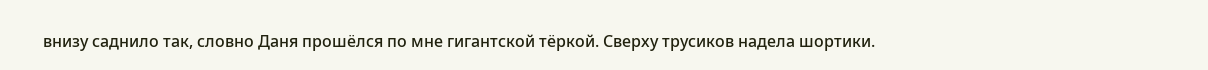внизу саднило так, словно Даня прошёлся по мне гигантской тёркой. Сверху трусиков надела шортики.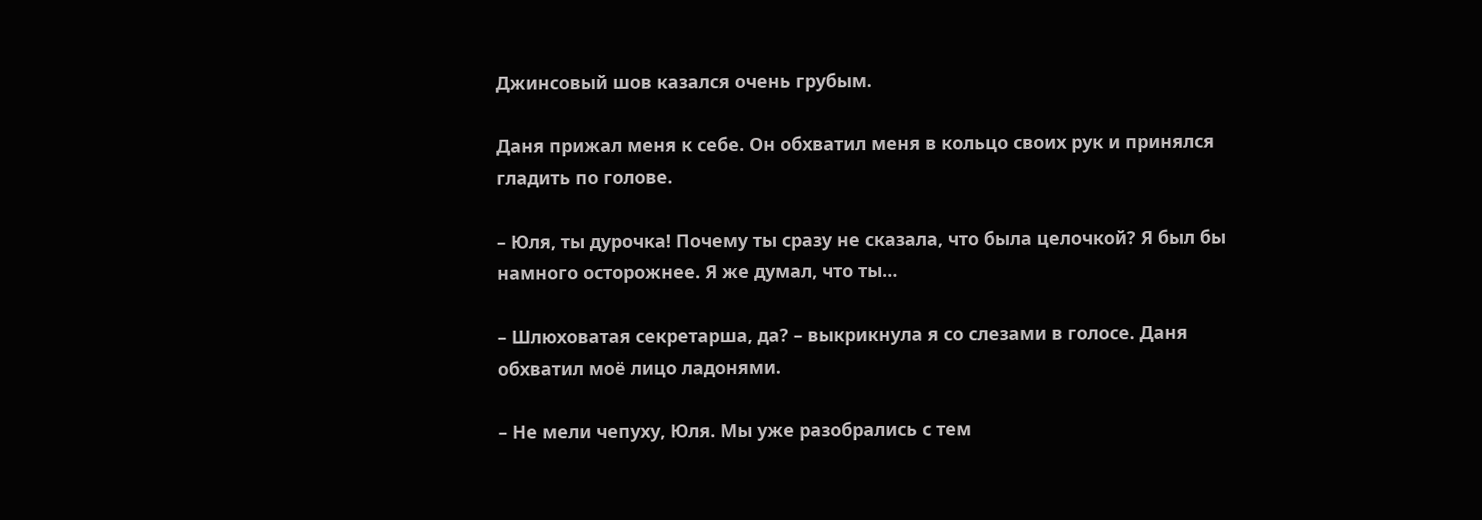Джинсовый шов казался очень грубым.

Даня прижал меня к себе. Он обхватил меня в кольцо своих рук и принялся гладить по голове.

– Юля, ты дурочка! Почему ты сразу не сказала, что была целочкой? Я был бы намного осторожнее. Я же думал, что ты…

– Шлюховатая секретарша, да? – выкрикнула я со слезами в голосе. Даня обхватил моё лицо ладонями.

– Не мели чепуху, Юля. Мы уже разобрались с тем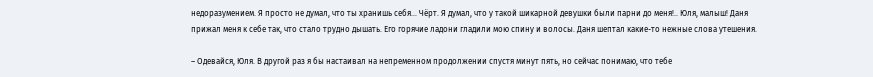недоразумением. Я просто не думал, что ты хранишь себя… Чёрт. Я думал, что у такой шикарной девушки были парни до меня!.. Юля, малыш! Даня прижал меня к себе так, что стало трудно дышать. Его горячие ладони гладили мою спину и волосы. Даня шептал какие-то нежные слова утешения.

– Одевайся, Юля. В другой раз я бы настаивал на непременном продолжении спустя минут пять, но сейчас понимаю, что тебе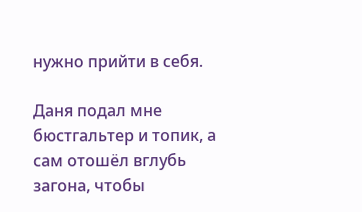нужно прийти в себя.

Даня подал мне бюстгальтер и топик, а сам отошёл вглубь загона, чтобы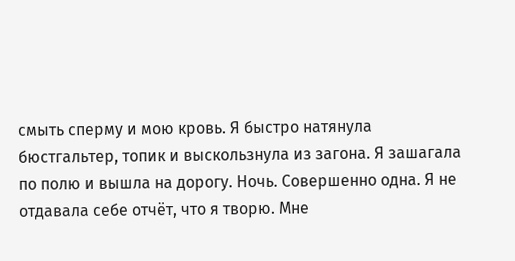смыть сперму и мою кровь. Я быстро натянула бюстгальтер, топик и выскользнула из загона. Я зашагала по полю и вышла на дорогу. Ночь. Совершенно одна. Я не отдавала себе отчёт, что я творю. Мне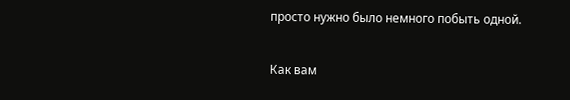просто нужно было немного побыть одной.

Как вам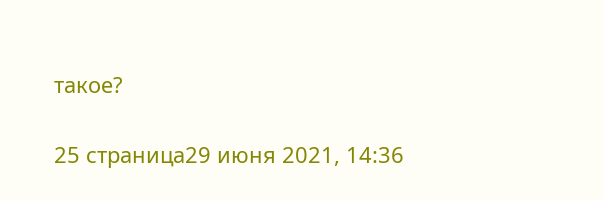такое?

25 страница29 июня 2021, 14:36